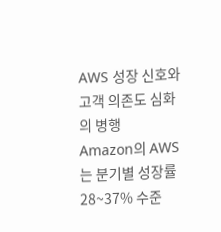AWS 성장 신호와 고객 의존도 심화의 병행
Amazon의 AWS는 분기별 성장률 28~37% 수준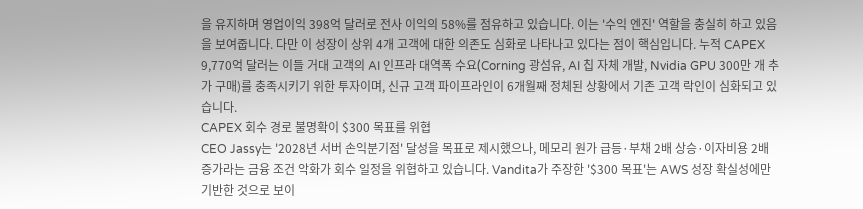을 유지하며 영업이익 398억 달러로 전사 이익의 58%를 점유하고 있습니다. 이는 '수익 엔진' 역할을 충실히 하고 있음을 보여줍니다. 다만 이 성장이 상위 4개 고객에 대한 의존도 심화로 나타나고 있다는 점이 핵심입니다. 누적 CAPEX 9,770억 달러는 이들 거대 고객의 AI 인프라 대역폭 수요(Corning 광섬유, AI 칩 자체 개발, Nvidia GPU 300만 개 추가 구매)를 충족시키기 위한 투자이며, 신규 고객 파이프라인이 6개월째 정체된 상황에서 기존 고객 락인이 심화되고 있습니다.
CAPEX 회수 경로 불명확이 $300 목표를 위협
CEO Jassy는 '2028년 서버 손익분기점' 달성을 목표로 제시했으나, 메모리 원가 급등·부채 2배 상승·이자비용 2배 증가라는 금융 조건 악화가 회수 일정을 위협하고 있습니다. Vandita가 주장한 '$300 목표'는 AWS 성장 확실성에만 기반한 것으로 보이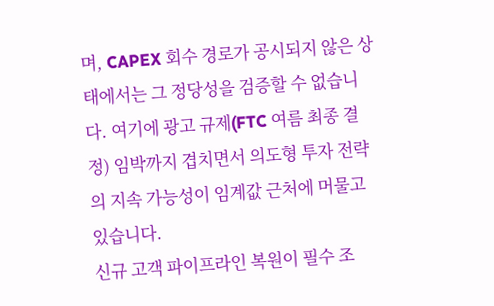며, CAPEX 회수 경로가 공시되지 않은 상태에서는 그 정당성을 검증할 수 없습니다. 여기에 광고 규제(FTC 여름 최종 결정) 임박까지 겹치면서 의도형 투자 전략의 지속 가능성이 임계값 근처에 머물고 있습니다.
신규 고객 파이프라인 복원이 필수 조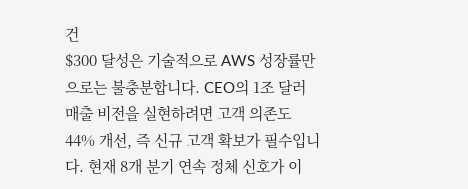건
$300 달성은 기술적으로 AWS 성장률만으로는 불충분합니다. CEO의 1조 달러 매출 비전을 실현하려면 고객 의존도 44% 개선, 즉 신규 고객 확보가 필수입니다. 현재 8개 분기 연속 정체 신호가 이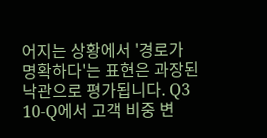어지는 상황에서 '경로가 명확하다'는 표현은 과장된 낙관으로 평가됩니다. Q3 10-Q에서 고객 비중 변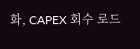화, CAPEX 회수 로드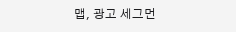맵, 광고 세그먼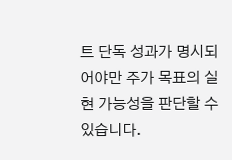트 단독 성과가 명시되어야만 주가 목표의 실현 가능성을 판단할 수 있습니다.